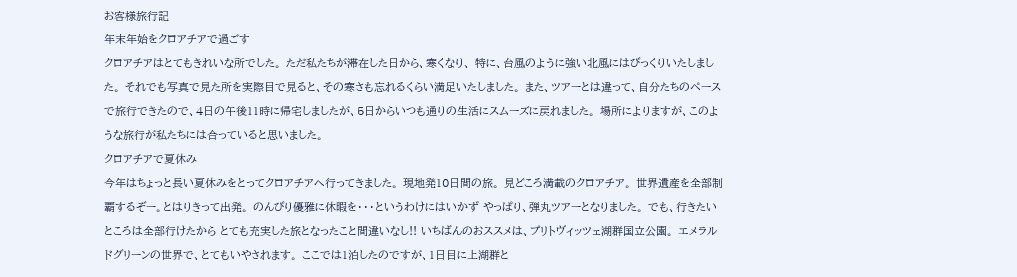お客様旅行記
年末年始をクロアチアで過ごす
クロアチアはとてもきれいな所でした。 ただ私たちが滞在した日から、寒くなり、 特に、台風のように強い北風にはびっくりいたしました。 それでも写真で見た所を実際目で見ると、その寒さも忘れるくらい満足いたしました。 また、ツアーとは違って、自分たちのペースで旅行できたので、4日の午後11時に帰宅しましたが、5日からいつも通りの生活にスムーズに戻れました。 場所によりますが、このような旅行が私たちには合っていると思いました。
クロアチアで夏休み
今年はちょっと長い夏休みをとってクロアチアへ行ってきました。 現地発10日間の旅。 見どころ満載のクロアチア。 世界遺産を全部制覇するぞー。とはりきって出発。 のんびり優雅に休暇を・・・というわけにはいかず やっぱり、弾丸ツアーとなりました。 でも、行きたいところは全部行けたから とても充実した旅となったこと間違いなし!! いちばんのおススメは、プリトヴィッツェ湖群国立公園。 エメラルドグリーンの世界で、とてもいやされます。 ここでは1泊したのですが、1日目に上湖群と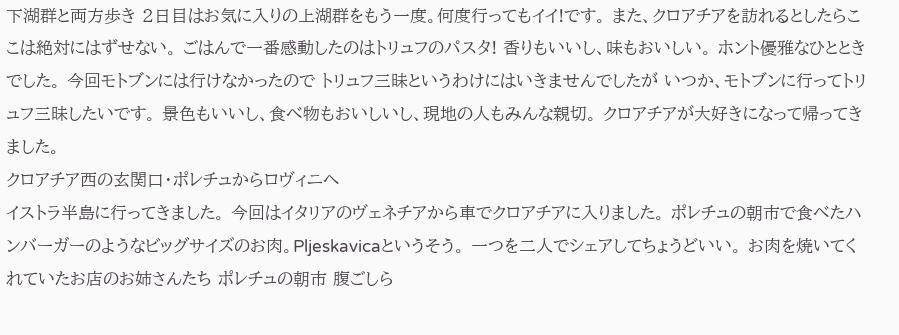下湖群と両方歩き 2日目はお気に入りの上湖群をもう一度。何度行ってもイイ!です。 また、クロアチアを訪れるとしたらここは絶対にはずせない。 ごはんで一番感動したのはトリュフのパスタ! 香りもいいし、味もおいしい。 ホント優雅なひとときでした。 今回モトブンには行けなかったので トリュフ三昧というわけにはいきませんでしたが いつか、モトブンに行ってトリュフ三昧したいです。 景色もいいし、食べ物もおいしいし、現地の人もみんな親切。 クロアチアが大好きになって帰ってきました。
クロアチア西の玄関口・ポレチュからロヴィニへ
イストラ半島に行ってきました。 今回はイタリアのヴェネチアから車でクロアチアに入りました。 ポレチュの朝市で食べたハンバーガーのようなビッグサイズのお肉。Pljeskavicaというそう。 一つを二人でシェアしてちょうどいい。 お肉を焼いてくれていたお店のお姉さんたち ポレチュの朝市 腹ごしら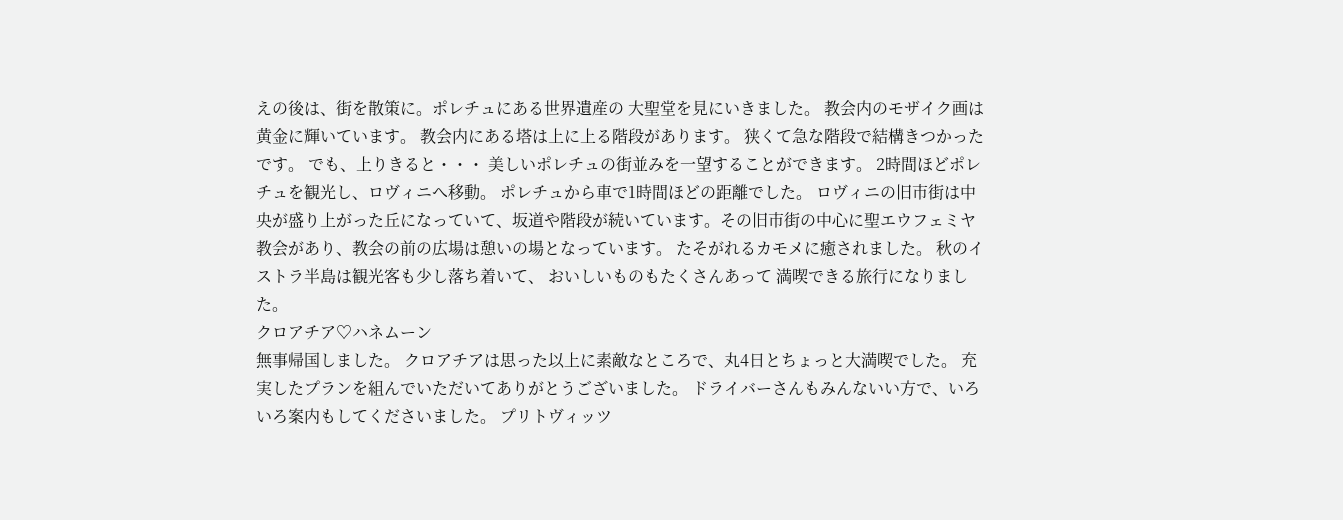えの後は、街を散策に。ポレチュにある世界遺産の 大聖堂を見にいきました。 教会内のモザイク画は黄金に輝いています。 教会内にある塔は上に上る階段があります。 狭くて急な階段で結構きつかったです。 でも、上りきると・・・ 美しいポレチュの街並みを一望することができます。 2時間ほどポレチュを観光し、ロヴィニへ移動。 ポレチュから車で1時間ほどの距離でした。 ロヴィニの旧市街は中央が盛り上がった丘になっていて、坂道や階段が続いています。その旧市街の中心に聖エウフェミヤ教会があり、教会の前の広場は憩いの場となっています。 たそがれるカモメに癒されました。 秋のイストラ半島は観光客も少し落ち着いて、 おいしいものもたくさんあって 満喫できる旅行になりました。
クロアチア♡ハネムーン
無事帰国しました。 クロアチアは思った以上に素敵なところで、丸4日とちょっと大満喫でした。 充実したプランを組んでいただいてありがとうございました。 ドライバーさんもみんないい方で、いろいろ案内もしてくださいました。 プリトヴィッツ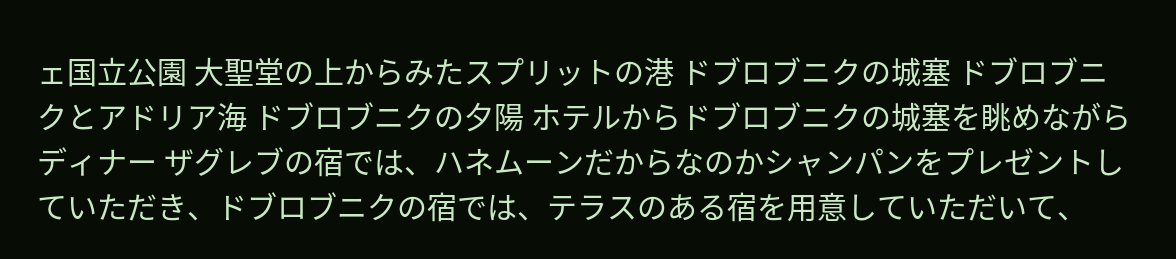ェ国立公園 大聖堂の上からみたスプリットの港 ドブロブニクの城塞 ドブロブニクとアドリア海 ドブロブニクの夕陽 ホテルからドブロブニクの城塞を眺めながらディナー ザグレブの宿では、ハネムーンだからなのかシャンパンをプレゼントしていただき、ドブロブニクの宿では、テラスのある宿を用意していただいて、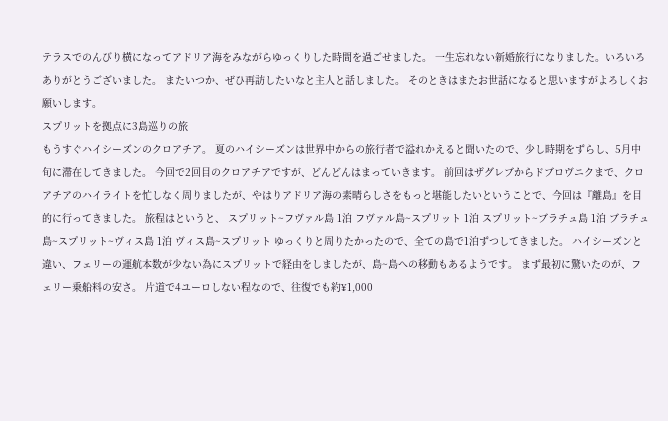テラスでのんびり横になってアドリア海をみながらゆっくりした時間を過ごせました。 一生忘れない新婚旅行になりました。いろいろありがとうございました。 またいつか、ぜひ再訪したいなと主人と話しました。 そのときはまたお世話になると思いますがよろしくお願いします。
スプリットを拠点に3島巡りの旅
もうすぐハイシーズンのクロアチア。 夏のハイシーズンは世界中からの旅行者で溢れかえると聞いたので、少し時期をずらし、5月中旬に滞在してきました。 今回で2回目のクロアチアですが、どんどんはまっていきます。 前回はザグレブからドブロヴニクまで、クロアチアのハイライトを忙しなく周りましたが、やはりアドリア海の素晴らしさをもっと堪能したいということで、今回は『離島』を目的に行ってきました。 旅程はというと、 スプリット~フヴァル島 1泊 フヴァル島~スプリット 1泊 スプリット~ブラチュ島 1泊 ブラチュ島~スプリット~ヴィス島 1泊 ヴィス島~スプリット ゆっくりと周りたかったので、全ての島で1泊ずつしてきました。 ハイシーズンと違い、フェリーの運航本数が少ない為にスプリットで経由をしましたが、島~島への移動もあるようです。 まず最初に驚いたのが、フェリー乗船料の安さ。 片道で4ユーロしない程なので、往復でも約¥1,000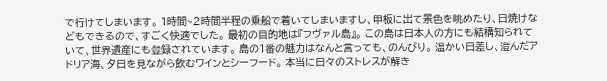で行けてしまいます。 1時間~2時間半程の乗船で着いてしまいますし、甲板に出て景色を眺めたり、日焼けなどもできるので、すごく快適でした。 最初の目的地は『フヴァル島』。 この島は日本人の方にも結構知られていて、世界遺産にも登録されています。 島の1番の魅力はなんと言っても、のんびり。 温かい日差し、澄んだアドリア海、夕日を見ながら飲むワインとシーフード。 本当に日々のストレスが解き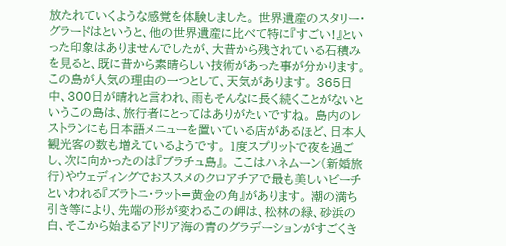放たれていくような感覚を体験しました。 世界遺産のスタリー・グラードはというと、他の世界遺産に比べて特に『すごい!』といった印象はありませんでしたが、大昔から残されている石積みを見ると、既に昔から素晴らしい技術があった事が分かります。 この島が人気の理由の一つとして、天気があります。 365日中、300日が晴れと言われ、雨もそんなに長く続くことがないというこの島は、旅行者にとってはありがたいですね。 島内のレストランにも日本語メニューを置いている店があるほど、日本人観光客の数も増えているようです。 1度スプリットで夜を過ごし、次に向かったのは『ブラチュ島』。 ここはハネムーン(新婚旅行)やウェディングでおススメのクロアチアで最も美しいビーチといわれる『ズラトニ・ラット=黄金の角』があります。 潮の満ち引き等により、先端の形が変わるこの岬は、松林の緑、砂浜の白、そこから始まるアドリア海の青のグラデーションがすごくき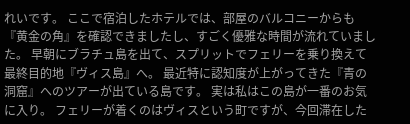れいです。 ここで宿泊したホテルでは、部屋のバルコニーからも『黄金の角』を確認できましたし、すごく優雅な時間が流れていました。 早朝にブラチュ島を出て、スプリットでフェリーを乗り換えて最終目的地『ヴィス島』へ。 最近特に認知度が上がってきた『青の洞窟』へのツアーが出ている島です。 実は私はこの島が一番のお気に入り。 フェリーが着くのはヴィスという町ですが、今回滞在した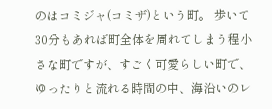のはコミジャ(コミザ)という町。 歩いて30分もあれば町全体を周れてしまう程小さな町ですが、すごく可愛らしい町で、ゆったりと流れる時間の中、海沿いのレ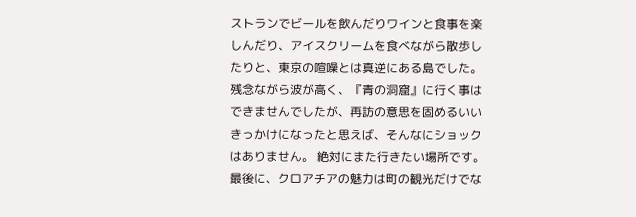ストランでビールを飲んだりワインと食事を楽しんだり、アイスクリームを食べながら散歩したりと、東京の喧噪とは真逆にある島でした。 残念ながら波が高く、『青の洞窟』に行く事はできませんでしたが、再訪の意思を固めるいいきっかけになったと思えば、そんなにショックはありません。 絶対にまた行きたい場所です。 最後に、クロアチアの魅力は町の観光だけでな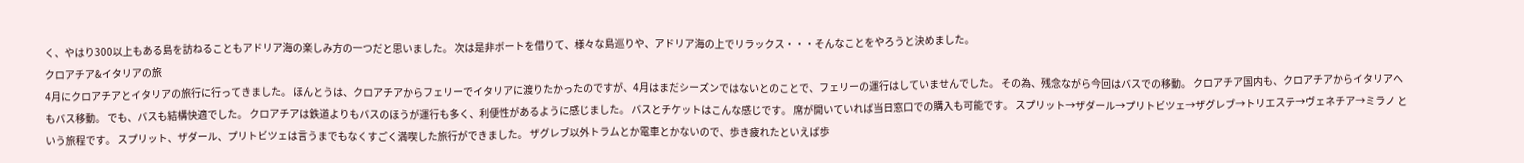く、やはり300以上もある島を訪ねることもアドリア海の楽しみ方の一つだと思いました。 次は是非ボートを借りて、様々な島巡りや、アドリア海の上でリラックス・・・そんなことをやろうと決めました。
クロアチア&イタリアの旅
4月にクロアチアとイタリアの旅行に行ってきました。 ほんとうは、クロアチアからフェリーでイタリアに渡りたかったのですが、4月はまだシーズンではないとのことで、フェリーの運行はしていませんでした。 その為、残念ながら今回はバスでの移動。 クロアチア国内も、クロアチアからイタリアへもバス移動。 でも、バスも結構快適でした。 クロアチアは鉄道よりもバスのほうが運行も多く、利便性があるように感じました。 バスとチケットはこんな感じです。 席が開いていれば当日窓口での購入も可能です。 スプリット→ザダール→プリトビツェ→ザグレブ→トリエステ→ヴェネチア→ミラノ という旅程です。 スプリット、ザダール、プリトビツェは言うまでもなくすごく満喫した旅行ができました。 ザグレブ以外トラムとか電車とかないので、歩き疲れたといえば歩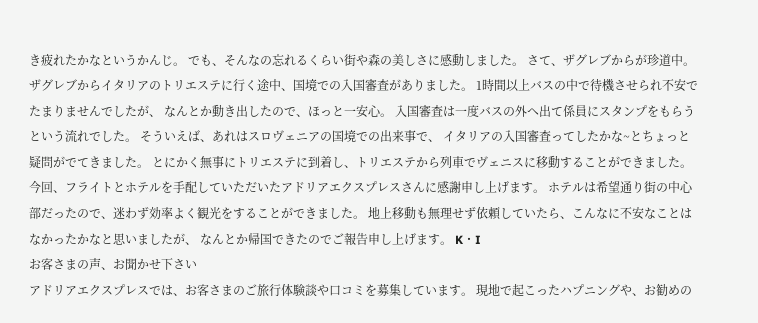き疲れたかなというかんじ。 でも、そんなの忘れるくらい街や森の美しさに感動しました。 さて、ザグレブからが珍道中。 ザグレブからイタリアのトリエステに行く途中、国境での入国審査がありました。 1時間以上バスの中で待機させられ不安でたまりませんでしたが、 なんとか動き出したので、ほっと一安心。 入国審査は一度バスの外へ出て係員にスタンプをもらうという流れでした。 そういえば、あれはスロヴェニアの国境での出来事で、 イタリアの入国審査ってしたかな~とちょっと疑問がでてきました。 とにかく無事にトリエステに到着し、トリエステから列車でヴェニスに移動することができました。 今回、フライトとホテルを手配していただいたアドリアエクスプレスさんに感謝申し上げます。 ホテルは希望通り街の中心部だったので、迷わず効率よく観光をすることができました。 地上移動も無理せず依頼していたら、こんなに不安なことはなかったかなと思いましたが、 なんとか帰国できたのでご報告申し上げます。 K・I
お客さまの声、お聞かせ下さい
アドリアエクスプレスでは、お客さまのご旅行体験談や口コミを募集しています。 現地で起こったハプニングや、お勧めの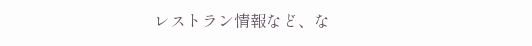レストラン情報など、な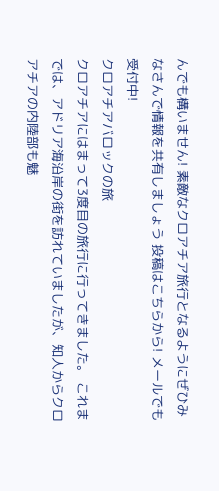んでも構いません! 素敵なクロアチア旅行となるようにぜひみなさんで情報を共有しましょう 投稿はこちらから! メールでも受付中!
クロアチアバロックの旅
クロアチアにはまって3度目の旅行に行ってきました。 これまでは、アドリア海沿岸の街を訪れていましたが、知人からクロアチアの内陸部も魅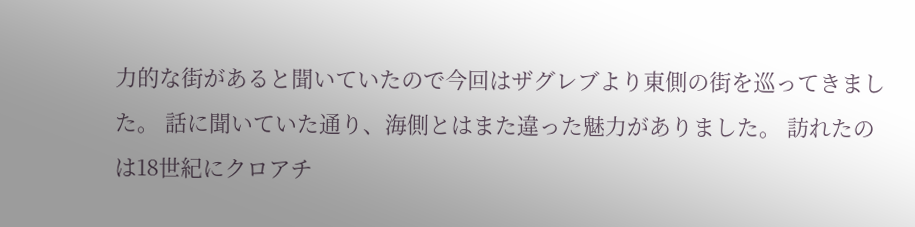力的な街があると聞いていたので今回はザグレブより東側の街を巡ってきました。 話に聞いていた通り、海側とはまた違った魅力がありました。 訪れたのは18世紀にクロアチ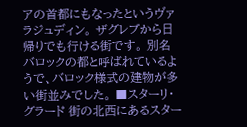アの首都にもなったというヴァラジュディン。 ザグレブから日帰りでも行ける街です。 別名バロックの都と呼ばれているようで、バロック様式の建物が多い街並みでした。 ■スターリ・グラード 街の北西にあるスター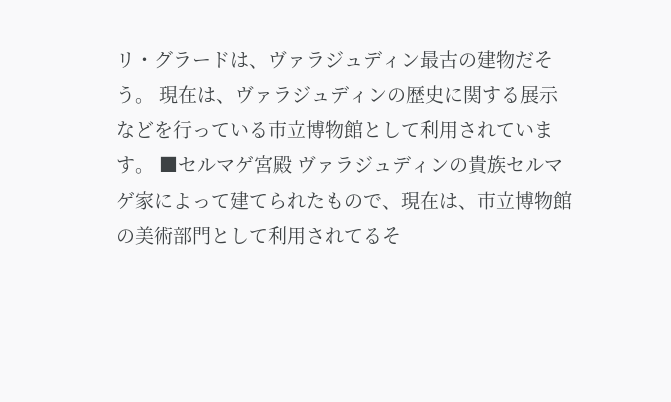リ・グラードは、ヴァラジュディン最古の建物だそう。 現在は、ヴァラジュディンの歴史に関する展示などを行っている市立博物館として利用されています。 ■セルマゲ宮殿 ヴァラジュディンの貴族セルマゲ家によって建てられたもので、現在は、市立博物館の美術部門として利用されてるそ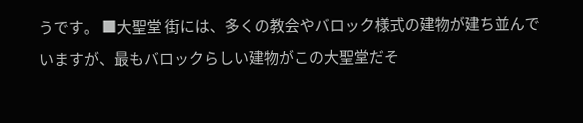うです。 ■大聖堂 街には、多くの教会やバロック様式の建物が建ち並んでいますが、最もバロックらしい建物がこの大聖堂だそ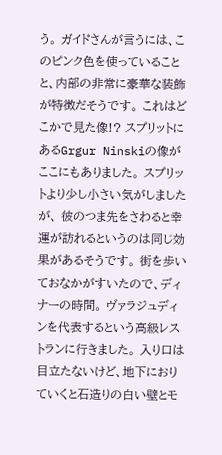う。 ガイドさんが言うには、このピンク色を使っていることと、内部の非常に豪華な装飾が特徴だそうです。 これはどこかで見た像!? スプリットにあるGrgur Ninskiの像がここにもありました。 スプリットより少し小さい気がしましたが、 彼のつま先をさわると幸運が訪れるというのは同じ効果があるそうです。 街を歩いておなかがすいたので、ディナーの時間。 ヴァラジュディンを代表するという高級レストランに行きました。 入り口は目立たないけど、地下におりていくと石造りの白い壁とモ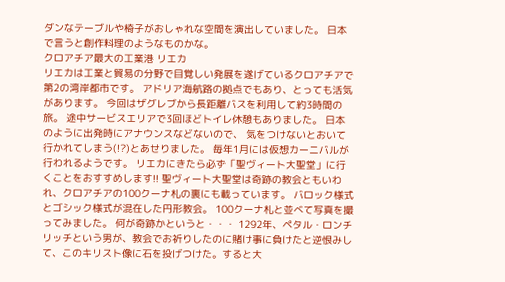ダンなテーブルや椅子がおしゃれな空間を演出していました。 日本で言うと創作料理のようなものかな。
クロアチア最大の工業港 リエカ
リエカは工業と貿易の分野で目覚しい発展を遂げているクロアチアで第2の湾岸都市です。 アドリア海航路の拠点でもあり、とっても活気があります。 今回はザグレブから長距離バスを利用して約3時間の旅。 途中サービスエリアで3回ほどトイレ休憩もありました。 日本のように出発時にアナウンスなどないので、 気をつけないとおいて行かれてしまう(!?)とあせりました。 毎年1月には仮想カーニバルが行われるようです。 リエカにきたら必ず「聖ヴィート大聖堂」に行くことをおすすめします!! 聖ヴィート大聖堂は奇跡の教会ともいわれ、クロアチアの100クーナ札の裏にも載っています。 バロック様式とゴシック様式が混在した円形教会。 100クーナ札と並べて写真を撮ってみました。 何が奇跡かというと・・・ 1292年、ペタル・ロンチリッチという男が、教会でお祈りしたのに賭け事に負けたと逆恨みして、このキリスト像に石を投げつけた。すると大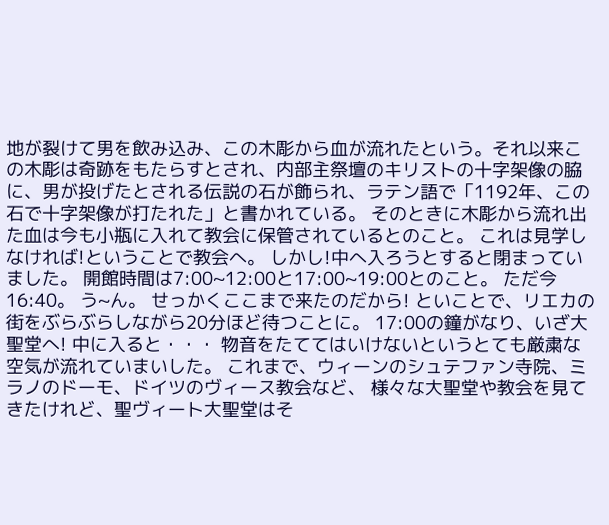地が裂けて男を飲み込み、この木彫から血が流れたという。それ以来この木彫は奇跡をもたらすとされ、内部主祭壇のキリストの十字架像の脇に、男が投げたとされる伝説の石が飾られ、ラテン語で「1192年、この石で十字架像が打たれた」と書かれている。 そのときに木彫から流れ出た血は今も小瓶に入れて教会に保管されているとのこと。 これは見学しなければ!ということで教会へ。 しかし!中へ入ろうとすると閉まっていました。 開館時間は7:00~12:00と17:00~19:00とのこと。 ただ今16:40。 う~ん。 せっかくここまで来たのだから! といことで、リエカの街をぶらぶらしながら20分ほど待つことに。 17:00の鐘がなり、いざ大聖堂へ! 中に入ると・・・ 物音をたててはいけないというとても厳粛な空気が流れていまいした。 これまで、ウィーンのシュテファン寺院、ミラノのドーモ、ドイツのヴィース教会など、 様々な大聖堂や教会を見てきたけれど、聖ヴィート大聖堂はそ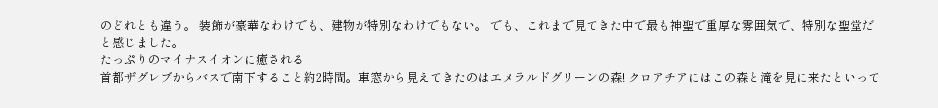のどれとも違う。 装飾が豪華なわけでも、建物が特別なわけでもない。 でも、これまで見てきた中で最も神聖で重厚な雰囲気で、特別な聖堂だと感じました。
たっぷりのマイナスイオンに癒される
首都ザグレブからバスで南下すること約2時間。車窓から見えてきたのはエメラルドグリーンの森! クロアチアにはこの森と滝を見に来たといって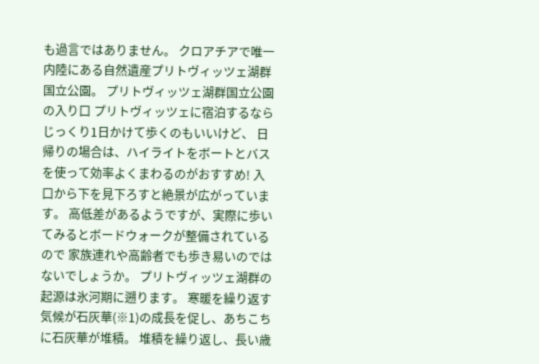も過言ではありません。 クロアチアで唯一内陸にある自然遺産プリトヴィッツェ湖群国立公園。 プリトヴィッツェ湖群国立公園の入り口 プリトヴィッツェに宿泊するならじっくり1日かけて歩くのもいいけど、 日帰りの場合は、ハイライトをボートとバスを使って効率よくまわるのがおすすめ! 入口から下を見下ろすと絶景が広がっています。 高低差があるようですが、実際に歩いてみるとボードウォークが整備されているので 家族連れや高齢者でも歩き易いのではないでしょうか。 プリトヴィッツェ湖群の起源は氷河期に遡ります。 寒暖を繰り返す気候が石灰華(※1)の成長を促し、あちこちに石灰華が堆積。 堆積を繰り返し、長い歳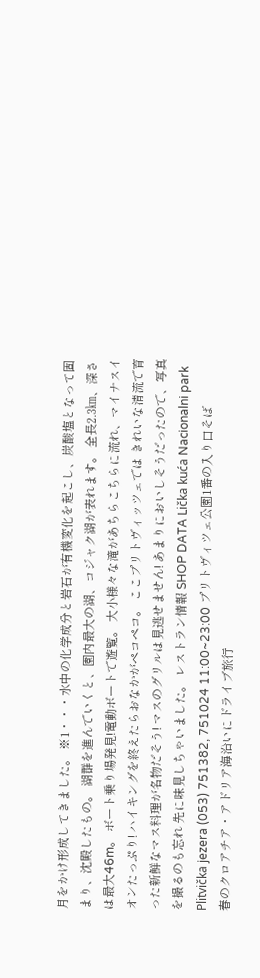月をかけ形成してきました。 ※1・・・水中の化学成分と岩石が有機変化を起こし、炭酸塩となって固まり、沈殿したもの。 湖群を進んでいくと、園内最大の湖、コジャク湖が表れます。 全長2.3㎞、深さは最大46m。 ボート乗り場発見!電動ボートで遊覧。 大小様々な滝があちらこちらに流れ、マイナスイオンたっぷり! ハイキングを終えたらおなかがペコペコ。 ここプリトヴィッツェでは きれいな清流で育った新鮮なマス料理が名物だそう! マスのグリルは見逃せません! あまりにおいしそうだったので、写真を撮るのも忘れ 先に味見しちゃいました。 レストラン情報 SHOP DATA Lička kuća Nacionalni park Plitvička jezera (053) 751382, 751024 11:00~23:00 プリトヴィツェ公園1番の入り口そば
春のクロアチア・アドリア海沿いにドライブ旅行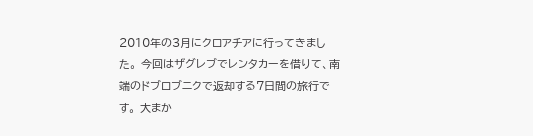2010年の3月にクロアチアに行ってきました。 今回はザグレブでレンタカーを借りて、南端のドブロブニクで返却する7日間の旅行です。 大まか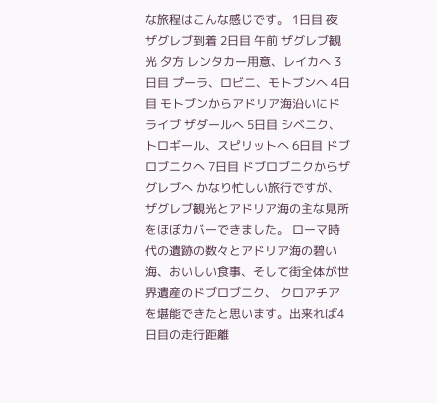な旅程はこんな感じです。 1日目 夜 ザグレブ到着 2日目 午前 ザグレブ観光 夕方 レンタカー用意、レイカへ 3日目 プーラ、ロビニ、モトブンへ 4日目 モトブンからアドリア海沿いにドライブ ザダールへ 5日目 シベニク、トロギール、スピリットへ 6日目 ドブロブニクへ 7日目 ドブロブニクからザグレブへ かなり忙しい旅行ですが、ザグレブ観光とアドリア海の主な見所をほぼカバーできました。 ローマ時代の遺跡の数々とアドリア海の碧い海、おいしい食事、そして街全体が世界遺産のドブロブニク、 クロアチアを堪能できたと思います。出来れば4日目の走行距離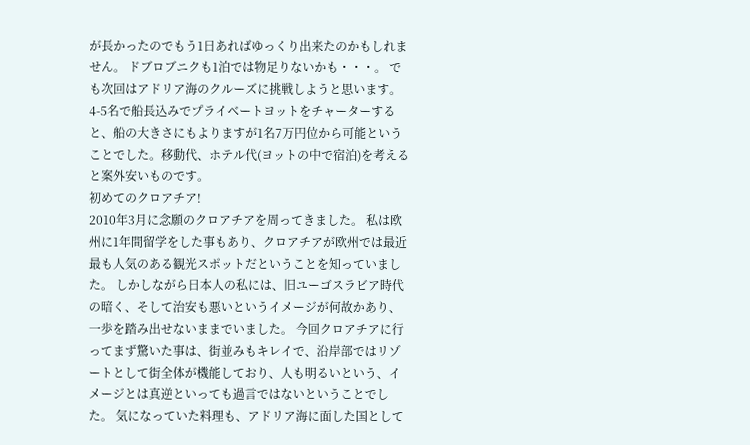が長かったのでもう1日あればゆっくり出来たのかもしれません。 ドブロブニクも1泊では物足りないかも・・・。 でも次回はアドリア海のクルーズに挑戦しようと思います。 4-5名で船長込みでプライベートヨットをチャーターすると、船の大きさにもよりますが1名7万円位から可能ということでした。移動代、ホテル代(ヨットの中で宿泊)を考えると案外安いものです。
初めてのクロアチア!
2010年3月に念願のクロアチアを周ってきました。 私は欧州に1年間留学をした事もあり、クロアチアが欧州では最近最も人気のある観光スポットだということを知っていました。 しかしながら日本人の私には、旧ユーゴスラビア時代の暗く、そして治安も悪いというイメージが何故かあり、一歩を踏み出せないままでいました。 今回クロアチアに行ってまず驚いた事は、街並みもキレイで、沿岸部ではリゾートとして街全体が機能しており、人も明るいという、イメージとは真逆といっても過言ではないということでした。 気になっていた料理も、アドリア海に面した国として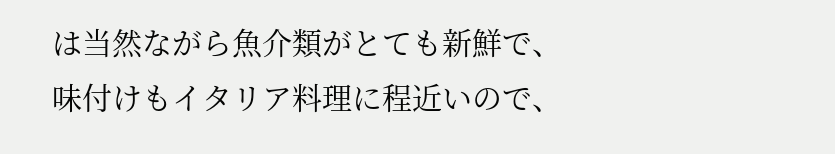は当然ながら魚介類がとても新鮮で、味付けもイタリア料理に程近いので、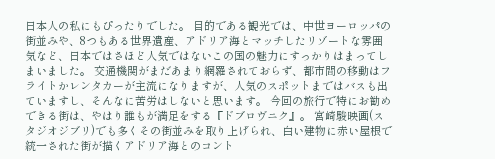日本人の私にもぴったりでした。 目的である観光では、中世ヨーロッパの街並みや、8つもある世界遺産、アドリア海とマッチしたリゾートな雰囲気など、日本ではさほど人気ではないこの国の魅力にすっかりはまってしまいました。 交通機関がまだあまり網羅されておらず、都市間の移動はフライトかレンタカーが主流になりますが、人気のスポットまではバスも出ていますし、そんなに苦労はしないと思います。 今回の旅行で特にお勧めできる街は、やはり誰もが満足をする『ドブロヴニク』。 宮崎駿映画(スタジオジブリ)でも多くその街並みを取り上げられ、白い建物に赤い屋根で統一された街が描くアドリア海とのコント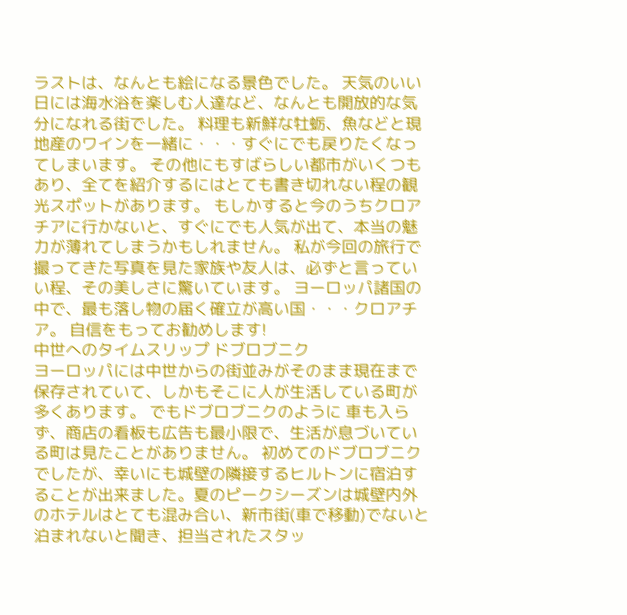ラストは、なんとも絵になる景色でした。 天気のいい日には海水浴を楽しむ人達など、なんとも開放的な気分になれる街でした。 料理も新鮮な牡蛎、魚などと現地産のワインを一緒に・・・すぐにでも戻りたくなってしまいます。 その他にもすばらしい都市がいくつもあり、全てを紹介するにはとても書き切れない程の観光スポットがあります。 もしかすると今のうちクロアチアに行かないと、すぐにでも人気が出て、本当の魅力が薄れてしまうかもしれません。 私が今回の旅行で撮ってきた写真を見た家族や友人は、必ずと言っていい程、その美しさに驚いています。 ヨーロッパ諸国の中で、最も落し物の届く確立が高い国・・・クロアチア。 自信をもってお勧めします!
中世へのタイムスリップ ドブロブニク
ヨーロッパには中世からの街並みがそのまま現在まで保存されていて、しかもそこに人が生活している町が多くあります。 でもドブロブニクのように 車も入らず、商店の看板も広告も最小限で、生活が息づいている町は見たことがありません。 初めてのドブロブニクでしたが、幸いにも城壁の隣接するヒルトンに宿泊することが出来ました。夏のピークシーズンは城壁内外のホテルはとても混み合い、新市街(車で移動)でないと泊まれないと聞き、担当されたスタッ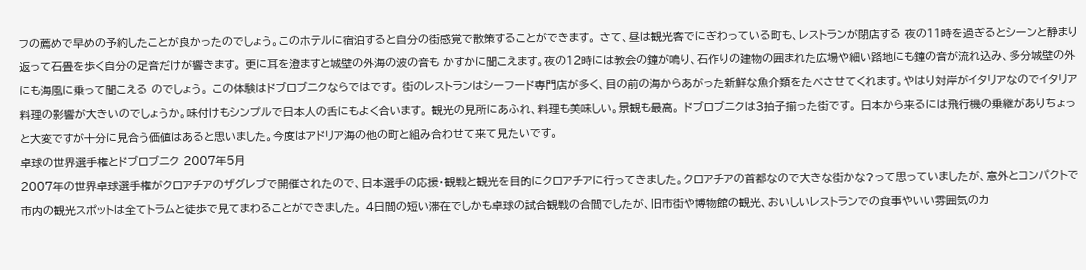フの薦めで早めの予約したことが良かったのでしょう。このホテルに宿泊すると自分の街感覚で散策することができます。 さて、昼は観光客でにぎわっている町も、レストランが閉店する 夜の11時を過ぎるとシーンと静まり返って石畳を歩く自分の足音だけが響きます。 更に耳を澄ますと城壁の外海の波の音も かすかに聞こえます。夜の12時には教会の鐘が鳴り、石作りの建物の囲まれた広場や細い路地にも鐘の音が流れ込み、多分城壁の外にも海風に乗って聞こえる のでしょう。 この体験はドブロブニクならではです。 街のレストランはシーフード専門店が多く、目の前の海からあがった新鮮な魚介類をたべさせてくれます。やはり対岸がイタリアなのでイタリア料理の影響が大きいのでしょうか。味付けもシンプルで日本人の舌にもよく合います。 観光の見所にあふれ、料理も美味しい。景観も最高。 ドブロブニクは3拍子揃った街です。 日本から来るには飛行機の乗継がありちょっと大変ですが十分に見合う価値はあると思いました。今度はアドリア海の他の町と組み合わせて来て見たいです。
卓球の世界選手権とドブロブニク 2007年5月
2007年の世界卓球選手権がクロアチアのザグレブで開催されたので、日本選手の応援・観戦と観光を目的にクロアチアに行ってきました。クロアチアの首都なので大きな街かな?って思っていましたが、意外とコンパクトで市内の観光スポットは全てトラムと徒歩で見てまわることができました。 4日間の短い滞在でしかも卓球の試合観戦の合間でしたが、旧市街や博物館の観光、おいしいレストランでの食事やいい雰囲気のカ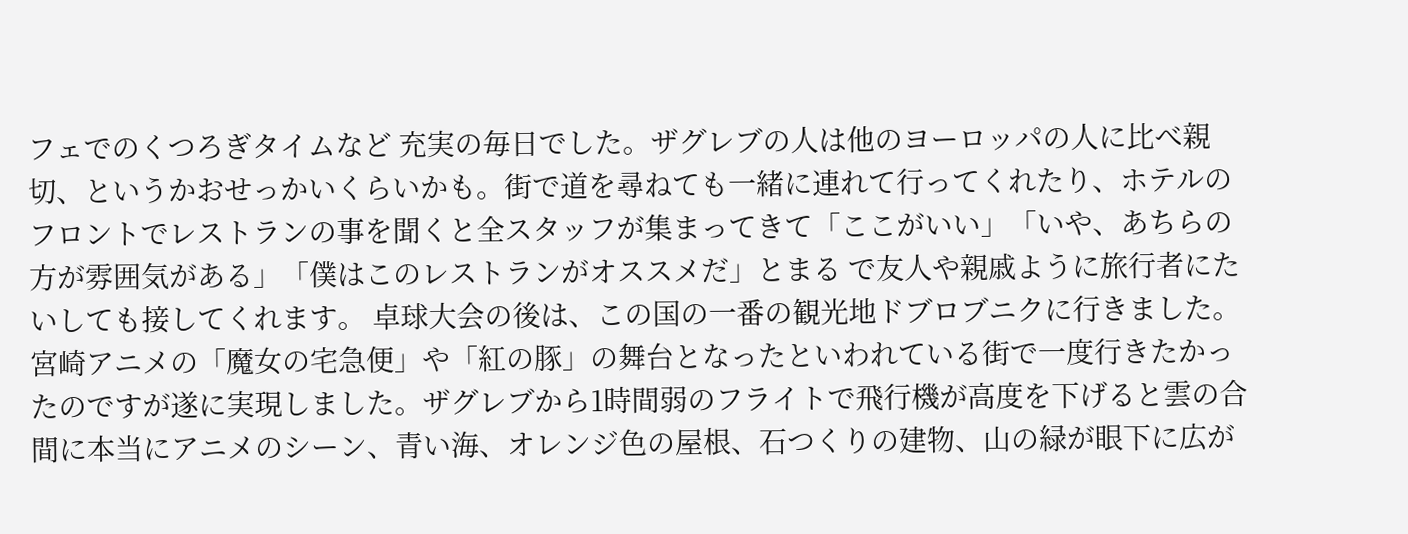フェでのくつろぎタイムなど 充実の毎日でした。ザグレブの人は他のヨーロッパの人に比べ親切、というかおせっかいくらいかも。街で道を尋ねても一緒に連れて行ってくれたり、ホテルの フロントでレストランの事を聞くと全スタッフが集まってきて「ここがいい」「いや、あちらの方が雰囲気がある」「僕はこのレストランがオススメだ」とまる で友人や親戚ように旅行者にたいしても接してくれます。 卓球大会の後は、この国の一番の観光地ドブロブニクに行きました。宮崎アニメの「魔女の宅急便」や「紅の豚」の舞台となったといわれている街で一度行きたかったのですが遂に実現しました。ザグレブから1時間弱のフライトで飛行機が高度を下げると雲の合間に本当にアニメのシーン、青い海、オレンジ色の屋根、石つくりの建物、山の緑が眼下に広が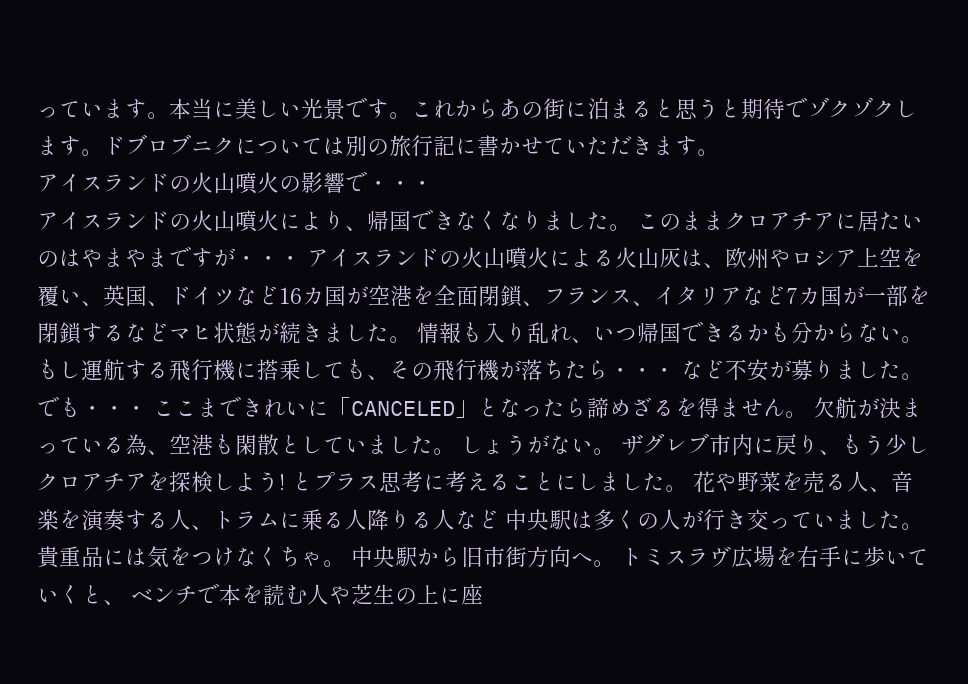っています。本当に美しい光景です。これからあの街に泊まると思うと期待でゾクゾクします。ドブロブニクについては別の旅行記に書かせていただきます。
アイスランドの火山噴火の影響で・・・
アイスランドの火山噴火により、帰国できなくなりました。 このままクロアチアに居たいのはやまやまですが・・・ アイスランドの火山噴火による火山灰は、欧州やロシア上空を覆い、英国、ドイツなど16カ国が空港を全面閉鎖、フランス、イタリアなど7カ国が一部を閉鎖するなどマヒ状態が続きました。 情報も入り乱れ、いつ帰国できるかも分からない。もし運航する飛行機に搭乗しても、その飛行機が落ちたら・・・ など不安が募りました。 でも・・・ ここまできれいに「CANCELED」となったら諦めざるを得ません。 欠航が決まっている為、空港も閑散としていました。 しょうがない。 ザグレブ市内に戻り、もう少しクロアチアを探検しよう! とプラス思考に考えることにしました。 花や野菜を売る人、音楽を演奏する人、トラムに乗る人降りる人など 中央駅は多くの人が行き交っていました。 貴重品には気をつけなくちゃ。 中央駅から旧市街方向へ。 トミスラヴ広場を右手に歩いていくと、 ベンチで本を読む人や芝生の上に座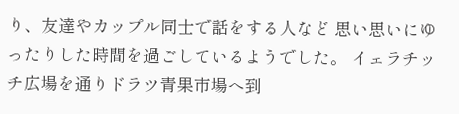り、友達やカップル同士で話をする人など 思い思いにゆったりした時間を過ごしているようでした。 イェラチッチ広場を通りドラツ青果市場へ到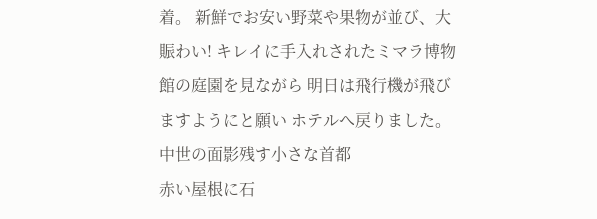着。 新鮮でお安い野菜や果物が並び、大賑わい! キレイに手入れされたミマラ博物館の庭園を見ながら 明日は飛行機が飛びますようにと願い ホテルへ戻りました。
中世の面影残す小さな首都
赤い屋根に石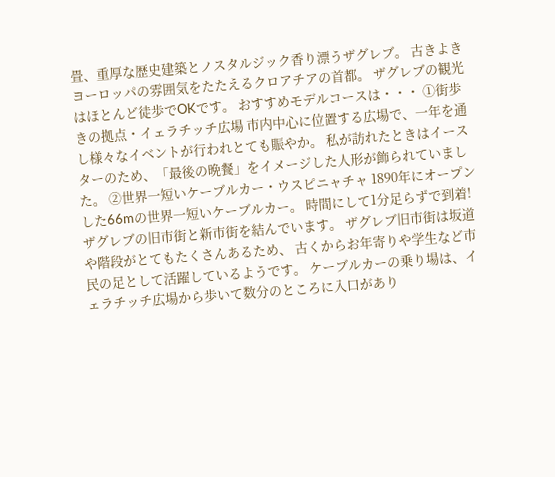畳、重厚な歴史建築とノスタルジック香り漂うザグレブ。 古きよきヨーロッパの雰囲気をたたえるクロアチアの首都。 ザグレブの観光はほとんど徒歩でOKです。 おすすめモデルコースは・・・ ①街歩きの拠点・イェラチッチ広場 市内中心に位置する広場で、一年を通し様々なイベントが行われとても賑やか。 私が訪れたときはイースターのため、「最後の晩餐」をイメージした人形が飾られていました。 ②世界一短いケーブルカー・ウスピニャチャ 1890年にオープンした66mの世界一短いケーブルカー。 時間にして1分足らずで到着!ザグレブの旧市街と新市街を結んでいます。 ザグレブ旧市街は坂道や階段がとてもたくさんあるため、 古くからお年寄りや学生など市民の足として活躍しているようです。 ケーブルカーの乗り場は、イェラチッチ広場から歩いて数分のところに入口があり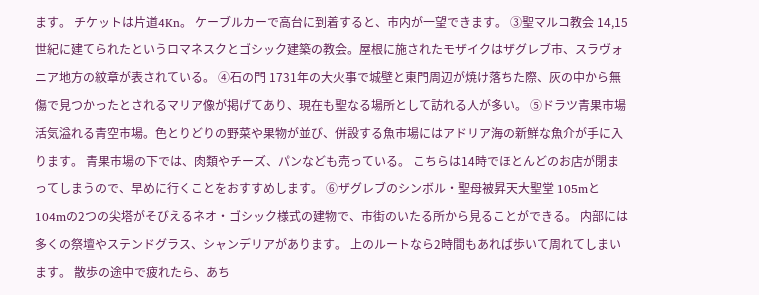ます。 チケットは片道4Kn。 ケーブルカーで高台に到着すると、市内が一望できます。 ③聖マルコ教会 14,15世紀に建てられたというロマネスクとゴシック建築の教会。屋根に施されたモザイクはザグレブ市、スラヴォニア地方の紋章が表されている。 ④石の門 1731年の大火事で城壁と東門周辺が焼け落ちた際、灰の中から無傷で見つかったとされるマリア像が掲げてあり、現在も聖なる場所として訪れる人が多い。 ⑤ドラツ青果市場 活気溢れる青空市場。色とりどりの野菜や果物が並び、併設する魚市場にはアドリア海の新鮮な魚介が手に入ります。 青果市場の下では、肉類やチーズ、パンなども売っている。 こちらは14時でほとんどのお店が閉まってしまうので、早めに行くことをおすすめします。 ⑥ザグレブのシンボル・聖母被昇天大聖堂 105mと104mの2つの尖塔がそびえるネオ・ゴシック様式の建物で、市街のいたる所から見ることができる。 内部には多くの祭壇やステンドグラス、シャンデリアがあります。 上のルートなら2時間もあれば歩いて周れてしまいます。 散歩の途中で疲れたら、あち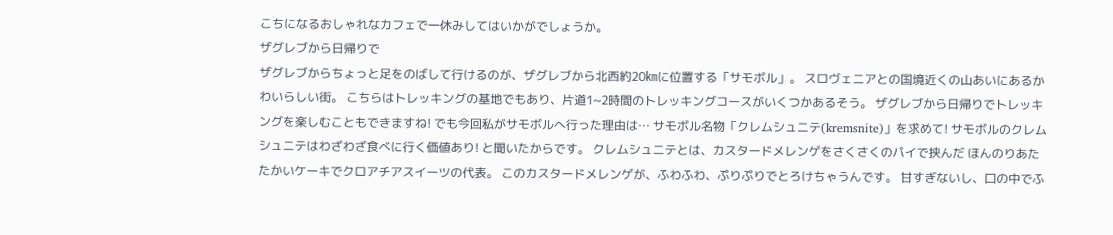こちになるおしゃれなカフェで一休みしてはいかがでしょうか。
ザグレブから日帰りで
ザグレブからちょっと足をのばして行けるのが、ザグレブから北西約20㎞に位置する「サモボル」。 スロヴェニアとの国境近くの山あいにあるかわいらしい街。 こちらはトレッキングの基地でもあり、片道1~2時間のトレッキングコースがいくつかあるそう。 ザグレブから日帰りでトレッキングを楽しむこともできますね! でも今回私がサモボルへ行った理由は… サモボル名物「クレムシュニテ(kremsnite)」を求めて! サモボルのクレムシュニテはわざわざ食べに行く価値あり! と聞いたからです。 クレムシュニテとは、カスタードメレンゲをさくさくのパイで挟んだ ほんのりあたたかいケーキでクロアチアスイーツの代表。 このカスタードメレンゲが、ふわふわ、ぷりぷりでとろけちゃうんです。 甘すぎないし、口の中でふ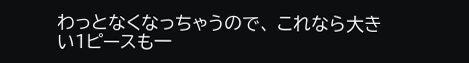わっとなくなっちゃうので、 これなら大きい1ピースも一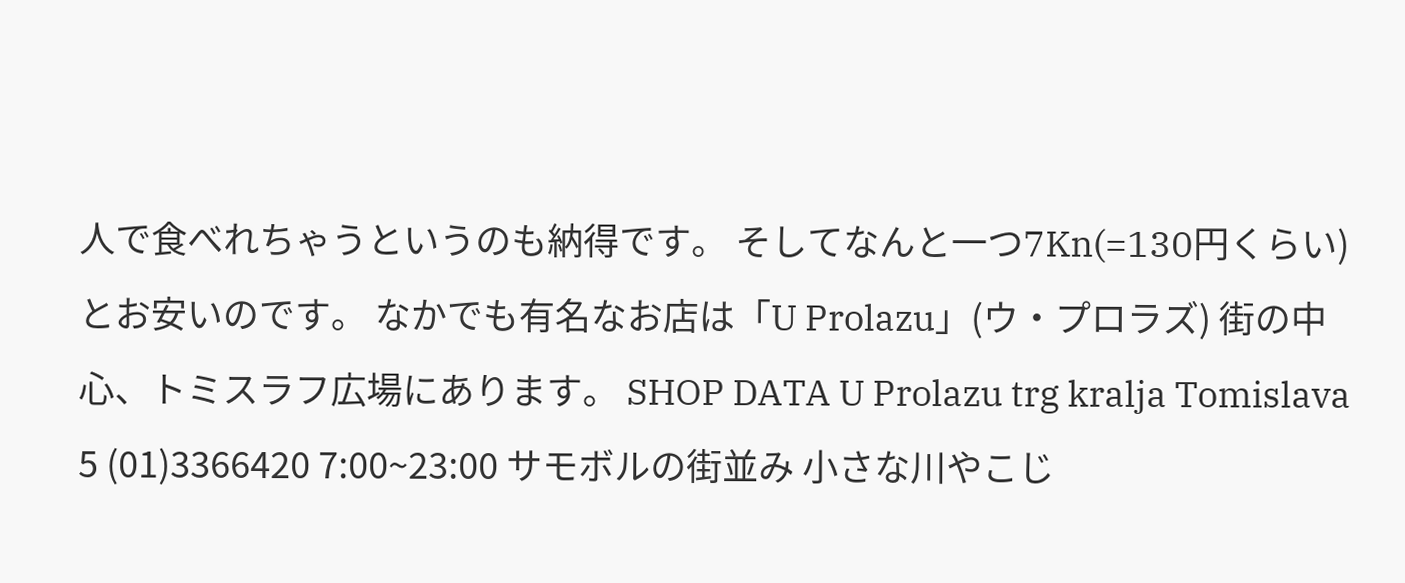人で食べれちゃうというのも納得です。 そしてなんと一つ7Kn(=130円くらい)とお安いのです。 なかでも有名なお店は「U Prolazu」(ウ・プロラズ) 街の中心、トミスラフ広場にあります。 SHOP DATA U Prolazu trg kralja Tomislava 5 (01)3366420 7:00~23:00 サモボルの街並み 小さな川やこじ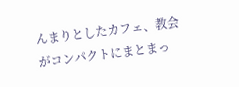んまりとしたカフェ、教会がコンパクトにまとまっ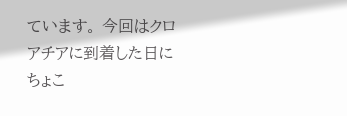ています。 今回はクロアチアに到着した日にちょこ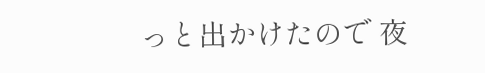っと出かけたので 夜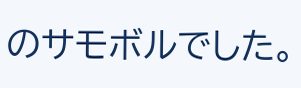のサモボルでした。